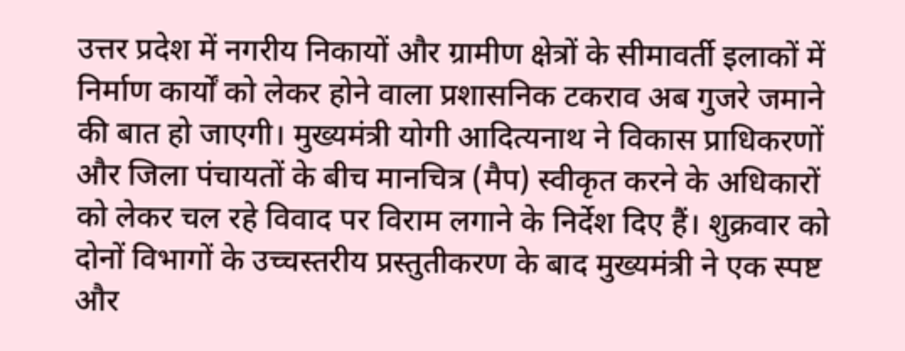उत्तर प्रदेश में नगरीय निकायों और ग्रामीण क्षेत्रों के सीमावर्ती इलाकों में निर्माण कार्यों को लेकर होने वाला प्रशासनिक टकराव अब गुजरे जमाने की बात हो जाएगी। मुख्यमंत्री योगी आदित्यनाथ ने विकास प्राधिकरणों और जिला पंचायतों के बीच मानचित्र (मैप) स्वीकृत करने के अधिकारों को लेकर चल रहे विवाद पर विराम लगाने के निर्देश दिए हैं। शुक्रवार को दोनों विभागों के उच्चस्तरीय प्रस्तुतीकरण के बाद मुख्यमंत्री ने एक स्पष्ट और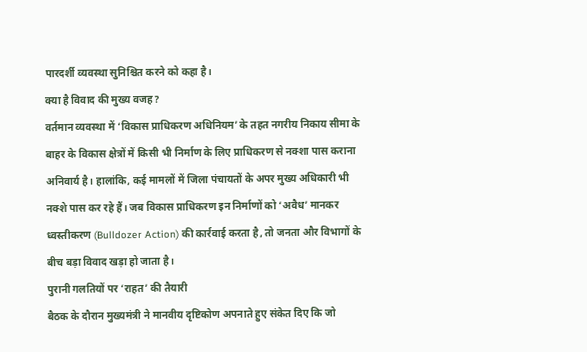पारदर्शी व्यवस्था सुनिश्चित करने को कहा है।
क्या है विवाद की मुख्य वजह?
वर्तमान व्यवस्था में ‘विकास प्राधिकरण अधिनियम’ के तहत नगरीय निकाय सीमा के बाहर के विकास क्षेत्रों में किसी भी निर्माण के लिए प्राधिकरण से नक्शा पास कराना अनिवार्य है। हालांकि, कई मामलों में जिला पंचायतों के अपर मुख्य अधिकारी भी नक्शे पास कर रहे हैं। जब विकास प्राधिकरण इन निर्माणों को ‘अवैध’ मानकर ध्वस्तीकरण (Bulldozer Action) की कार्रवाई करता है, तो जनता और विभागों के बीच बड़ा विवाद खड़ा हो जाता है।
पुरानी गलतियों पर ‘राहत’ की तैयारी
बैठक के दौरान मुख्यमंत्री ने मानवीय दृष्टिकोण अपनाते हुए संकेत दिए कि जो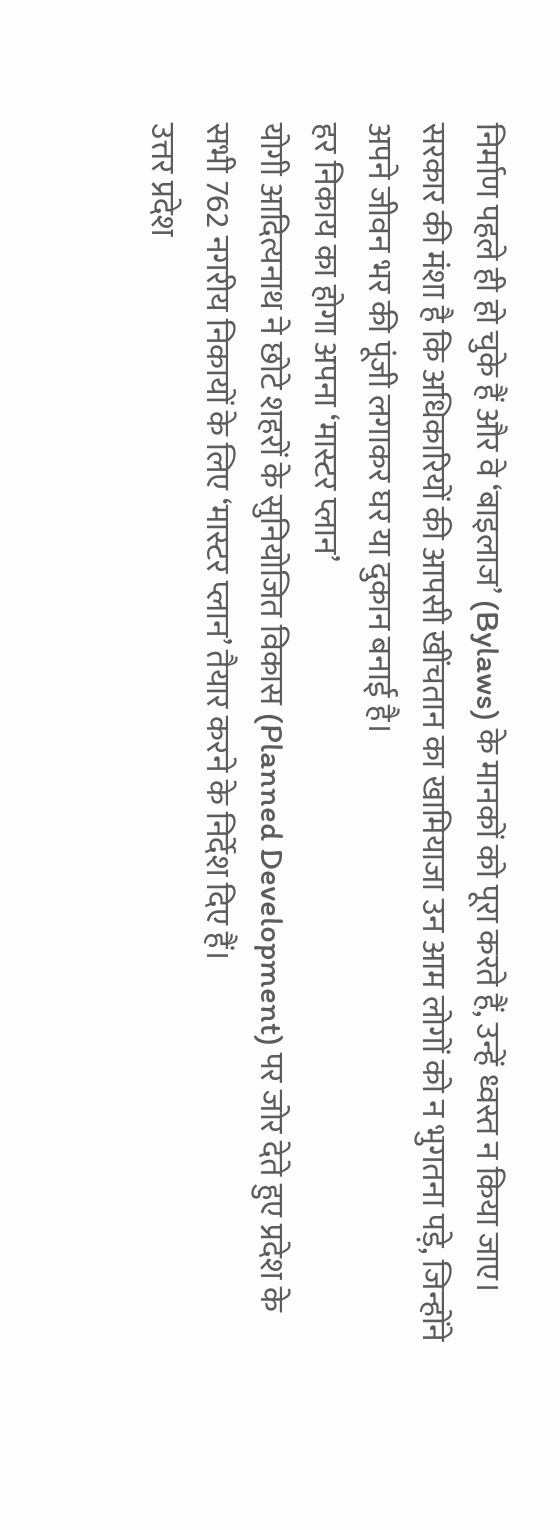निर्माण पहले ही हो चुके हैं और वे ‘बाइलाज’ (Bylaws) के मानकों को पूरा करते हैं, उन्हें ध्वस्त न किया जाए। सरकार की मंशा है कि अधिकारियों की आपसी खींचतान का खामियाजा उन आम लोगों को न भुगतना पड़े, जिन्होंने अपने जीवन भर की पूंजी लगाकर घर या दुकान बनाई है।
हर निकाय का होगा अपना ‘मास्टर प्लान’
योगी आदित्यनाथ ने छोटे शहरों के सुनियोजित विकास (Planned Development) पर जोर देते हुए प्रदेश के सभी 762 नगरीय निकायों के लिए ‘मास्टर प्लान’ तैयार करने के निर्देश दिए हैं।
उत्तर प्रदेश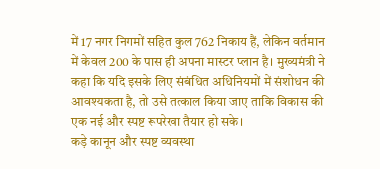में 17 नगर निगमों सहित कुल 762 निकाय हैं, लेकिन वर्तमान में केवल 200 के पास ही अपना मास्टर प्लान है। मुख्यमंत्री ने कहा कि यदि इसके लिए संबंधित अधिनियमों में संशोधन की आवश्यकता है, तो उसे तत्काल किया जाए ताकि विकास की एक नई और स्पष्ट रूपरेखा तैयार हो सके।
कड़े कानून और स्पष्ट व्यवस्था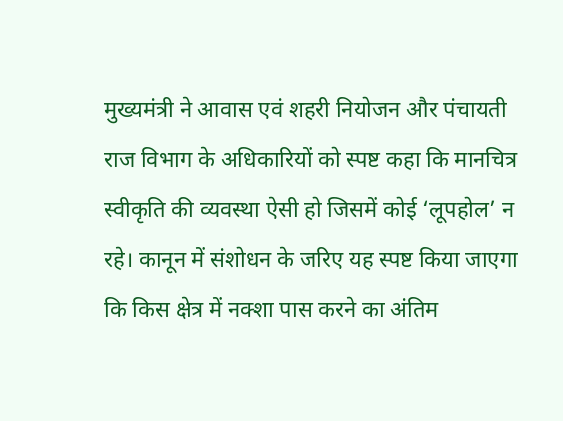मुख्यमंत्री ने आवास एवं शहरी नियोजन और पंचायती राज विभाग के अधिकारियों को स्पष्ट कहा कि मानचित्र स्वीकृति की व्यवस्था ऐसी हो जिसमें कोई ‘लूपहोल’ न रहे। कानून में संशोधन के जरिए यह स्पष्ट किया जाएगा कि किस क्षेत्र में नक्शा पास करने का अंतिम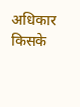अधिकार किसके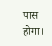पास होगा।